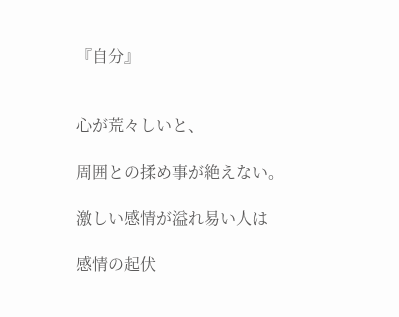『自分』


心が荒々しいと、

周囲との揉め事が絶えない。

激しい感情が溢れ易い人は

感情の起伏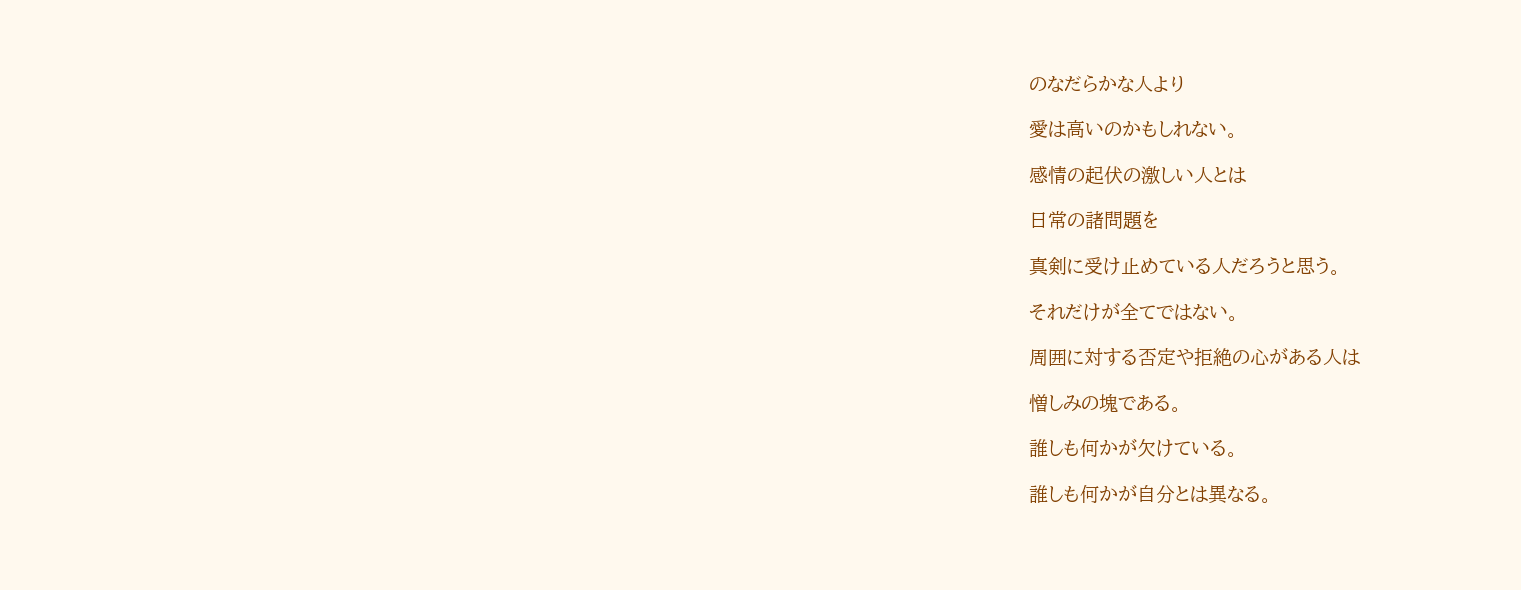のなだらかな人より

愛は高いのかもしれない。

感情の起伏の激しい人とは

日常の諸問題を

真剣に受け止めている人だろうと思う。

それだけが全てではない。

周囲に対する否定や拒絶の心がある人は

憎しみの塊である。

誰しも何かが欠けている。

誰しも何かが自分とは異なる。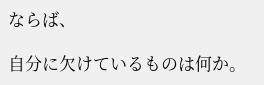ならば、

自分に欠けているものは何か。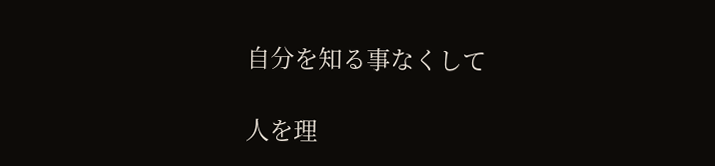自分を知る事なくして

人を理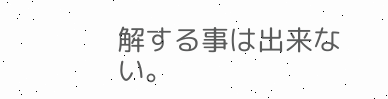解する事は出来ない。